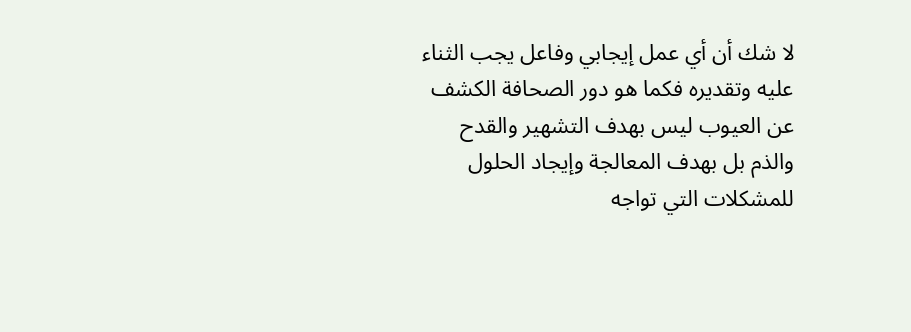لا شك أن أي عمل إيجابي وفاعل يجب الثناء عليه وتقديره فكما هو دور الصحافة الكشف عن العيوب ليس بهدف التشهير والقدح والذم بل بهدف المعالجة وإيجاد الحلول للمشكلات التي تواجه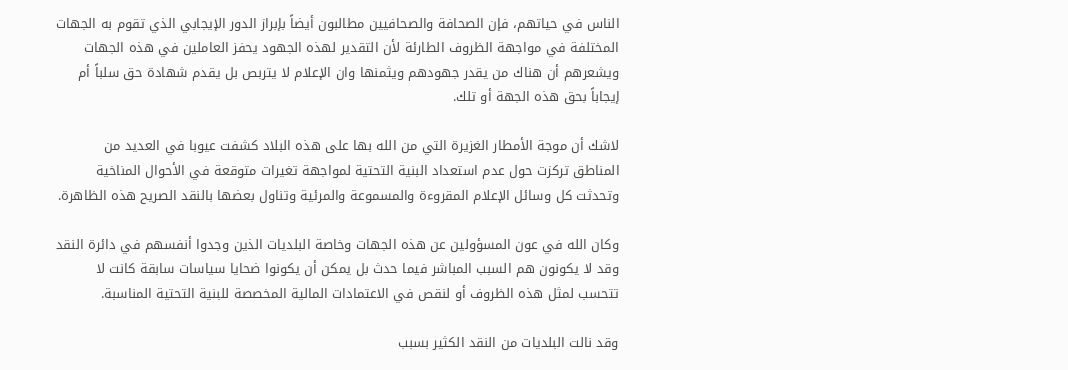الناس في حياتهم، فإن الصحافة والصحافيين مطالبون أيضاً بإبراز الدور الإيجابي الذي تقوم به الجهات المختلفة في مواجهة الظروف الطارئة لأن التقدير لهذه الجهود يحفز العاملين في هذه الجهات ويشعرهم أن هناك من يقدر جهودهم ويثمنها وان الإعلام لا يتربص بل يقدم شهادة حق سلباً أم إيجاباً بحق هذه الجهة أو تلك.

لاشك أن موجة الأمطار الغزيرة التي من الله بها على هذه البلاد كشفت عيوبا في العديد من المناطق تركزت حول عدم استعداد البنية التحتية لمواجهة تغيرات متوقعة في الأحوال المناخية وتحدثت كل وسائل الإعلام المقروءة والمسموعة والمرئية وتناول بعضها بالنقد الصريح هذه الظاهرة.

وكان الله في عون المسؤولين عن هذه الجهات وخاصة البلديات الذين وجدوا أنفسهم في دائرة النقد وقد لا يكونون هم السبب المباشر فيما حدث بل يمكن أن يكونوا ضحايا سياسات سابقة كانت لا تتحسب لمثل هذه الظروف أو لنقص في الاعتمادات المالية المخصصة للبنية التحتية المناسبة.

وقد نالت البلديات من النقد الكثير بسبب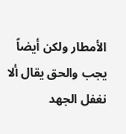الأمطار ولكن أيضاً يجب والحق يقال ألا نغفل الجهد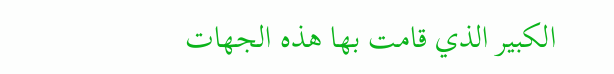الكبير الذي قامت بها هذه الجهات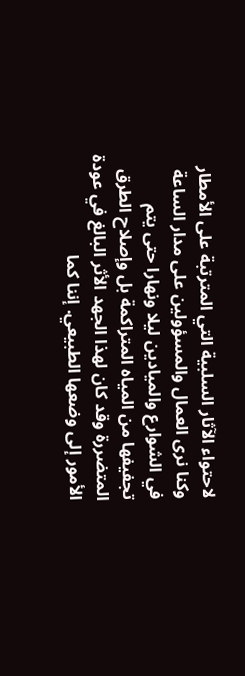لاحتواء الآثار السلبية التي المترتبة على الأمطار وكنا نرى العمال والمسؤولين على مدار الساعة في الشوارع والميادين ليلا ونهارا حتى يتم تجفيفها من المياه المتراكمة بل وإصلاح الطرق المتضررة وقد كان لهذا الجهد الأثر البالغ في عودة الأمور إلى وضعها الطبيعي. إننا كما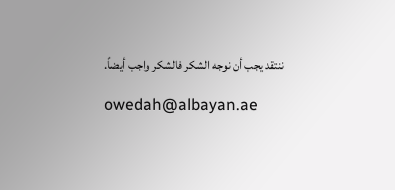ننتقد يجب أن نوجه الشكر فالشكر واجب أيضاً.

owedah@albayan.ae